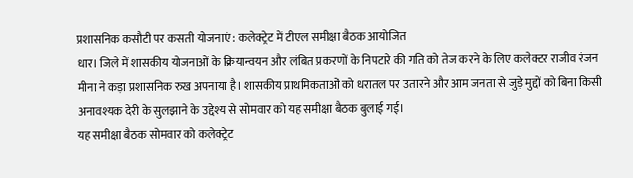प्रशासनिक कसौटी पर कसती योजनाएं : कलेक्ट्रेट में टीएल समीक्षा बैठक आयोजित
धार। जिले में शासकीय योजनाओं के क्रियान्वयन और लंबित प्रकरणों के निपटारे की गति को तेज करने के लिए कलेक्टर राजीव रंजन मीना ने कड़ा प्रशासनिक रुख अपनाया है। शासकीय प्राथमिकताओं को धरातल पर उतारने और आम जनता से जुड़े मुद्दों को बिना किसी अनावश्यक देरी के सुलझाने के उद्देश्य से सोमवार को यह समीक्षा बैठक बुलाई गई।
यह समीक्षा बैठक सोमवार को कलेक्ट्रेट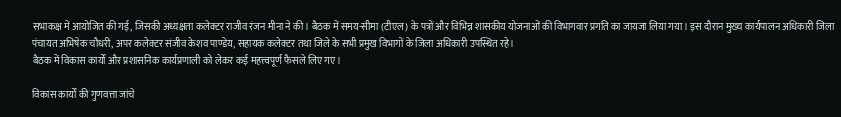सभाकक्ष में आयोजित की गई, जिसकी अध्यक्षता कलेक्टर राजीव रंजन मीना ने की। बैठक में समय-सीमा (टीएल) के पत्रों और विभिन्न शासकीय योजनाओं की विभागवार प्रगति का जायजा लिया गया। इस दौरान मुख्य कार्यपालन अधिकारी जिला पंचायत अभिषेक चौधरी, अपर कलेक्टर संजीव केशव पाण्डेय, सहायक कलेक्टर तथा जिले के सभी प्रमुख विभागों के जिला अधिकारी उपस्थित रहे।
बैठक में विकास कार्यों और प्रशासनिक कार्यप्रणाली को लेकर कई महत्त्वपूर्ण फैसले लिए गए।

विकास कार्यों की गुणवत्ता जांचे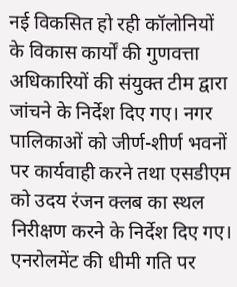नई विकसित हो रही कॉलोनियों के विकास कार्यों की गुणवत्ता अधिकारियों की संयुक्त टीम द्वारा जांचने के निर्देश दिए गए। नगर पालिकाओं को जीर्ण-शीर्ण भवनों पर कार्यवाही करने तथा एसडीएम को उदय रंजन क्लब का स्थल निरीक्षण करने के निर्देश दिए गए।
एनरोलमेंट की धीमी गति पर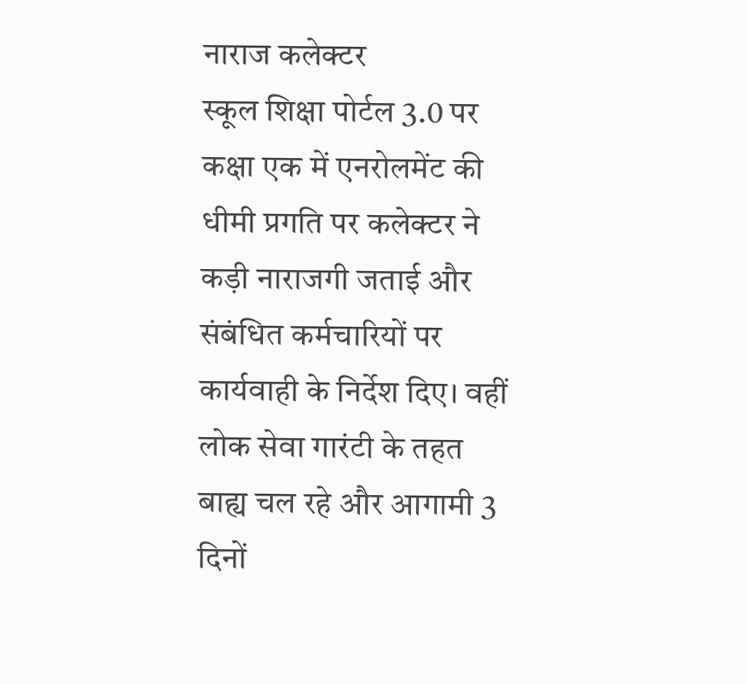नाराज कलेक्टर
स्कूल शिक्षा पोर्टल 3.0 पर कक्षा एक में एनरोलमेंट की धीमी प्रगति पर कलेक्टर ने कड़ी नाराजगी जताई और संबंधित कर्मचारियों पर कार्यवाही के निर्देश दिए। वहीं लोक सेवा गारंटी के तहत बाह्य चल रहे और आगामी 3 दिनों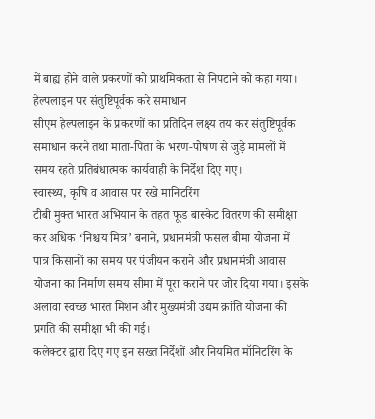में बाह्य होने वाले प्रकरणों को प्राथमिकता से निपटाने को कहा गया।
हेल्पलाइन पर संतुष्टिपूर्वक करे समाधान
सीएम हेल्पलाइन के प्रकरणों का प्रतिदिन लक्ष्य तय कर संतुष्टिपूर्वक समाधान करने तथा माता-पिता के भरण-पोषण से जुड़े मामलों में समय रहते प्रतिबंधात्मक कार्यवाही के निर्देश दिए गए।
स्वास्थ्य, कृषि व आवास पर रखे मानिटरिंग
टीबी मुक्त भारत अभियान के तहत फूड बास्केट वितरण की समीक्षा कर अधिक ‘निश्चय मित्र’ बनाने, प्रधानमंत्री फसल बीमा योजना में पात्र किसानों का समय पर पंजीयन कराने और प्रधानमंत्री आवास योजना का निर्माण समय सीमा में पूरा कराने पर जोर दिया गया। इसके अलावा स्वच्छ भारत मिशन और मुख्यमंत्री उद्यम क्रांति योजना की प्रगति की समीक्षा भी की गई।
कलेक्टर द्वारा दिए गए इन सख्त निर्देशों और नियमित मॉनिटरिंग के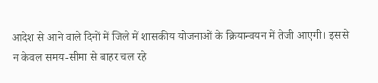आदेश से आने वाले दिनों में जिले में शासकीय योजनाओं के क्रियान्वयन में तेजी आएगी। इससे न केवल समय-सीमा से बाहर चल रहे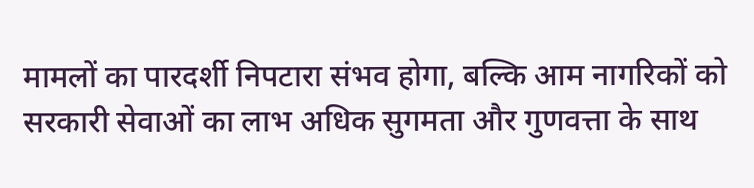मामलों का पारदर्शी निपटारा संभव होगा, बल्कि आम नागरिकों को सरकारी सेवाओं का लाभ अधिक सुगमता और गुणवत्ता के साथ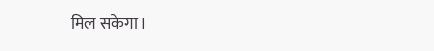मिल सकेगा।